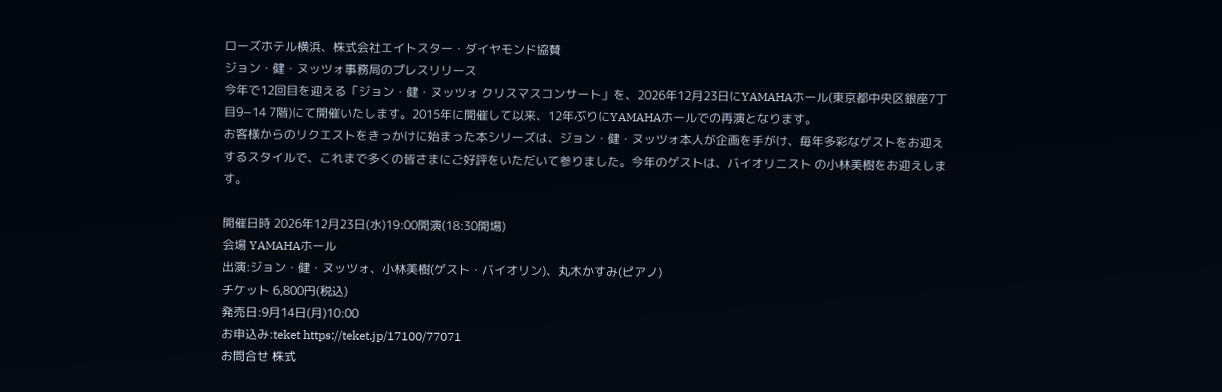ローズホテル横浜、株式会社エイトスター・ダイヤモンド協賛
ジョン・健・ヌッツォ事務局のプレスリリース
今年で12回目を迎える「ジョン・健・ヌッツォ クリスマスコンサート」を、2026年12月23日にYAMAHAホール(東京都中央区銀座7丁目9−14 7階)にて開催いたします。2015年に開催して以来、12年ぶりにYAMAHAホールでの再演となります。
お客様からのリクエストをきっかけに始まった本シリーズは、ジョン・健・ヌッツォ本人が企画を手がけ、毎年多彩なゲストをお迎えするスタイルで、これまで多くの皆さまにご好評をいただいて参りました。今年のゲストは、バイオリニスト の小林美樹をお迎えします。

開催日時 2026年12月23日(水)19:00開演(18:30開場)
会場 YAMAHAホール
出演:ジョン・健・ヌッツォ、小林美樹(ゲスト・バイオリン)、丸木かすみ(ピアノ)
チケット 6,800円(税込)
発売日:9月14日(月)10:00
お申込み:teket https://teket.jp/17100/77071
お問合せ 株式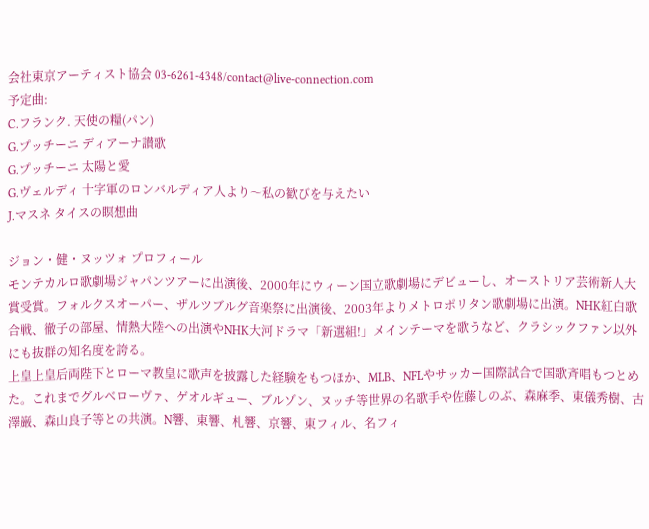会社東京アーティスト協会 03-6261-4348/contact@live-connection.com
予定曲:
C.フランク. 天使の糧(パン)
G.プッチーニ ディアーナ讃歌
G.プッチーニ 太陽と愛
G.ヴェルディ 十字軍のロンバルディア人より〜私の歓びを与えたい
J.マスネ タイスの瞑想曲

ジョン・健・ヌッツォ プロフィール
モンテカルロ歌劇場ジャパンツアーに出演後、2000年にウィーン国立歌劇場にデビューし、オーストリア芸術新人大賞受賞。フォルクスオーパー、ザルツブルグ音楽祭に出演後、2003年よりメトロポリタン歌劇場に出演。NHK紅白歌合戦、徹子の部屋、情熱大陸への出演やNHK大河ドラマ「新選組!」メインテーマを歌うなど、クラシックファン以外にも抜群の知名度を誇る。
上皇上皇后両陛下とローマ教皇に歌声を披露した経験をもつほか、MLB、NFLやサッカー国際試合で国歌斉唱もつとめた。これまでグルベローヴァ、ゲオルギュー、ブルゾン、ヌッチ等世界の名歌手や佐藤しのぶ、森麻季、東儀秀樹、古澤巌、森山良子等との共演。N響、東響、札響、京響、東フィル、名フィ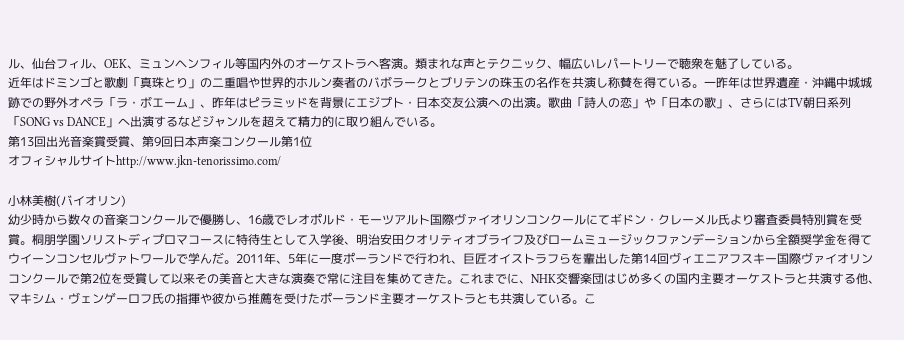ル、仙台フィル、OEK、ミュンヘンフィル等国内外のオーケストラへ客演。類まれな声とテクニック、幅広いレパートリーで聴衆を魅了している。
近年はドミンゴと歌劇「真珠とり」の二重唱や世界的ホルン奏者のバボラークとブリテンの珠玉の名作を共演し称賛を得ている。一昨年は世界遺産・沖縄中城城跡での野外オペラ「ラ・ボエーム」、昨年はピラミッドを背景にエジプト・日本交友公演への出演。歌曲「詩人の恋」や「日本の歌」、さらにはTV朝日系列「SONG vs DANCE」へ出演するなどジャンルを超えて精力的に取り組んでいる。
第13回出光音楽賞受賞、第9回日本声楽コンクール第1位
オフィシャルサイトhttp://www.jkn-tenorissimo.com/

小林美樹(バイオリン)
幼少時から数々の音楽コンクールで優勝し、16歳でレオポルド・モーツアルト国際ヴァイオリンコンクールにてギドン・クレーメル氏より審査委員特別賞を受賞。桐朋学園ソリストディプロマコースに特待生として入学後、明治安田クオリティオブライフ及びロームミュージックファンデーションから全額奨学金を得てウイーンコンセルヴァトワールで学んだ。2011年、5年に一度ポーランドで行われ、巨匠オイストラフらを輩出した第14回ヴィエニアフスキー国際ヴァイオリンコンクールで第2位を受賞して以来その美音と大きな演奏で常に注目を集めてきた。これまでに、NHK交響楽団はじめ多くの国内主要オーケストラと共演する他、マキシム・ヴェンゲーロフ氏の指揮や彼から推薦を受けたポーランド主要オーケストラとも共演している。こ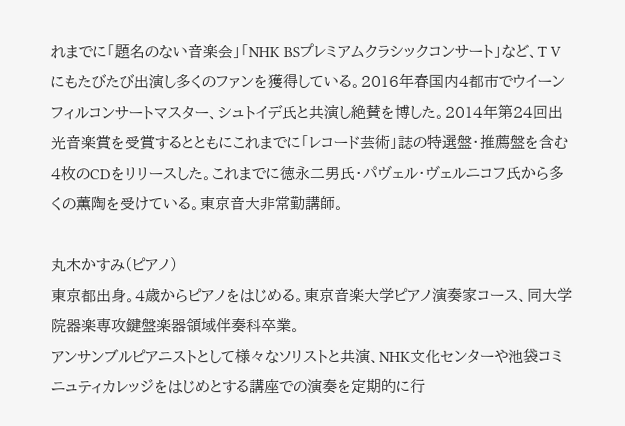れまでに「題名のない音楽会」「NHK BSプレミアムクラシックコンサート」など、T Vにもたびたび出演し多くのファンを獲得している。2016年春国内4都市でウイーンフィルコンサートマスター、シュトイデ氏と共演し絶賛を博した。2014年第24回出光音楽賞を受賞するとともにこれまでに「レコード芸術」誌の特選盤・推薦盤を含む4枚のCDをリリースした。これまでに徳永二男氏・パヴェル・ヴェルニコフ氏から多くの薫陶を受けている。東京音大非常勤講師。

丸木かすみ(ピアノ)
東京都出身。4歳からピアノをはじめる。東京音楽大学ピアノ演奏家コース、同大学院器楽専攻鍵盤楽器領域伴奏科卒業。
アンサンブルピアニストとして様々なソリストと共演、NHK文化センターや池袋コミニュティカレッジをはじめとする講座での演奏を定期的に行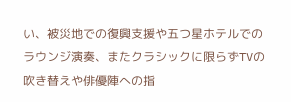い、被災地での復興支援や五つ星ホテルでのラウンジ演奏、またクラシックに限らずTVの吹き替えや俳優陣への指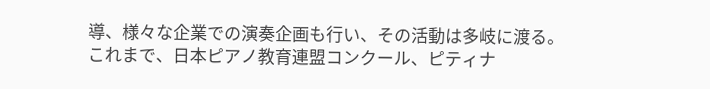導、様々な企業での演奏企画も行い、その活動は多岐に渡る。
これまで、日本ピアノ教育連盟コンクール、ピティナ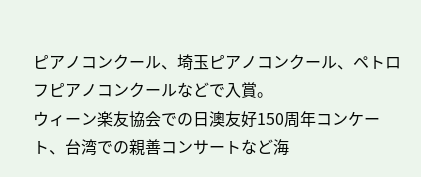ピアノコンクール、埼玉ピアノコンクール、ペトロフピアノコンクールなどで入賞。
ウィーン楽友協会での日澳友好150周年コンケート、台湾での親善コンサートなど海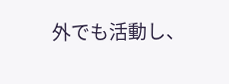外でも活動し、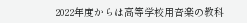2022年度からは高等学校用音楽の教科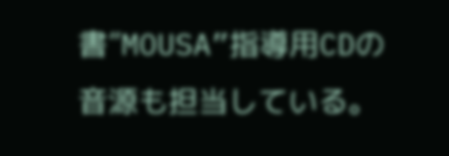書”MOUSA”指導用CDの音源も担当している。